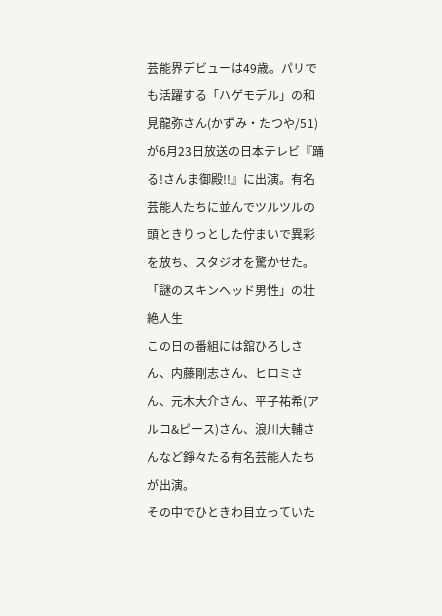芸能界デビューは49歳。パリでも活躍する「ハゲモデル」の和見龍弥さん(かずみ・たつや/51)が6月23日放送の日本テレビ『踊る!さんま御殿!!』に出演。有名芸能人たちに並んでツルツルの頭ときりっとした佇まいで異彩を放ち、スタジオを驚かせた。
「謎のスキンヘッド男性」の壮絶人生
この日の番組には舘ひろしさん、内藤剛志さん、ヒロミさん、元木大介さん、平子祐希(アルコ&ピース)さん、浪川大輔さんなど錚々たる有名芸能人たちが出演。
その中でひときわ目立っていた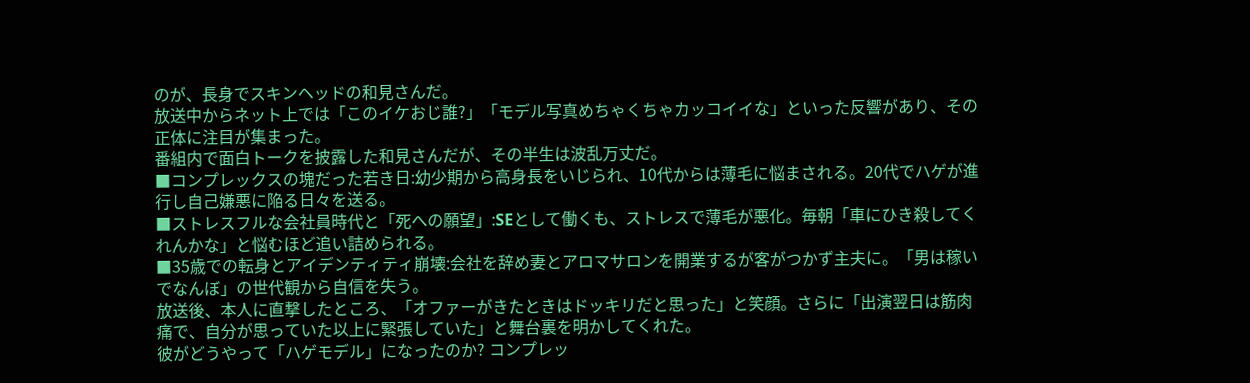のが、長身でスキンヘッドの和見さんだ。
放送中からネット上では「このイケおじ誰?」「モデル写真めちゃくちゃカッコイイな」といった反響があり、その正体に注目が集まった。
番組内で面白トークを披露した和見さんだが、その半生は波乱万丈だ。
■コンプレックスの塊だった若き日:幼少期から高身長をいじられ、10代からは薄毛に悩まされる。20代でハゲが進行し自己嫌悪に陥る日々を送る。
■ストレスフルな会社員時代と「死への願望」:SEとして働くも、ストレスで薄毛が悪化。毎朝「車にひき殺してくれんかな」と悩むほど追い詰められる。
■35歳での転身とアイデンティティ崩壊:会社を辞め妻とアロマサロンを開業するが客がつかず主夫に。「男は稼いでなんぼ」の世代観から自信を失う。
放送後、本人に直撃したところ、「オファーがきたときはドッキリだと思った」と笑顔。さらに「出演翌日は筋肉痛で、自分が思っていた以上に緊張していた」と舞台裏を明かしてくれた。
彼がどうやって「ハゲモデル」になったのか? コンプレッ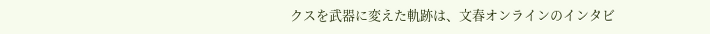クスを武器に変えた軌跡は、文春オンラインのインタビ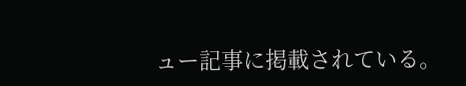ュー記事に掲載されている。